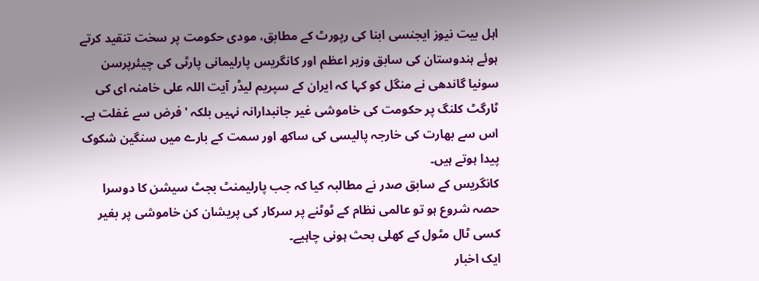اہل بیت نیوز ایجنسی ابنا کی رپورٹ کے مطابق، مودی حکومت پر سخت تنقید کرتے ہوئے ہندوستان کی سابق وزیر اعظم اور کانگریس پارلیمانی پارٹی کی چیئرپرسن سونیا گاندھی نے منگل کو کہا کہ ایران کے سپریم لیڈر آیت اللہ علی خامنہ ای کی ٹارگٹ کلنگ پر حکومت کی خاموشی غیر جانبدارانہ نہیں بلکہ 'فرض سے غفلت ہے۔ اس سے بھارت کی خارجہ پالیسی کی ساکھ اور سمت کے بارے میں سنگین شکوک پیدا ہوتے ہیں۔
کانگریس کے سابق صدر نے مطالبہ کیا کہ جب پارلیمنٹ بجٹ سیشن کا دوسرا حصہ شروع ہو تو عالمی نظام کے ٹوٹنے پر سرکار کی پریشان کن خاموشی پر بغیر کسی ٹال مٹول کے کھلی بحث ہونی چاہیے۔
ایک اخبار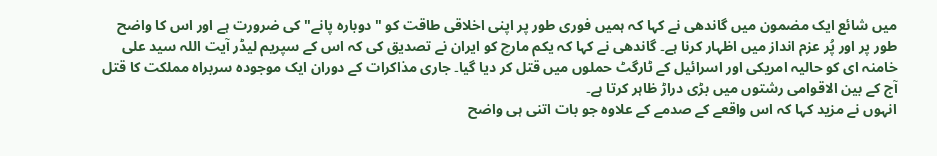میں شائع ایک مضمون میں گاندھی نے کہا کہ ہمیں فوری طور پر اپنی اخلاقی طاقت کو "دوبارہ پانے" کی ضرورت ہے اور اس کا واضح طور پر اور پُر عزم انداز میں اظہار کرنا ہے۔ گاندھی نے کہا کہ یکم مارچ کو ایران نے تصدیق کی کہ اس کے سپریم لیڈر آیت اللہ سید علی خامنہ ای کو حالیہ امریکی اور اسرائیل کے ٹارگٹ حملوں میں قتل کر دیا گیا۔ جاری مذاکرات کے دوران ایک موجودہ سربراہ مملکت کا قتل آج کے بین الاقوامی رشتوں میں بڑی دراڑ ظاہر کرتا ہے۔
انہوں نے مزید کہا کہ اس واقعے کے صدمے کے علاوہ جو بات اتنی ہی واضح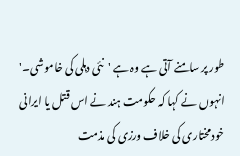طور پر سامنے آتی ہے وہ ہے 'نئی دہلی کی خاموشی۔' انہوں نے کہا کہ حکومت ہند نے اس قتل یا ایرانی خودمختاری کی خلاف ورزی کی مذمت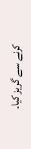کرنے سے گریز کیا۔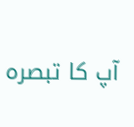آپ کا تبصرہ